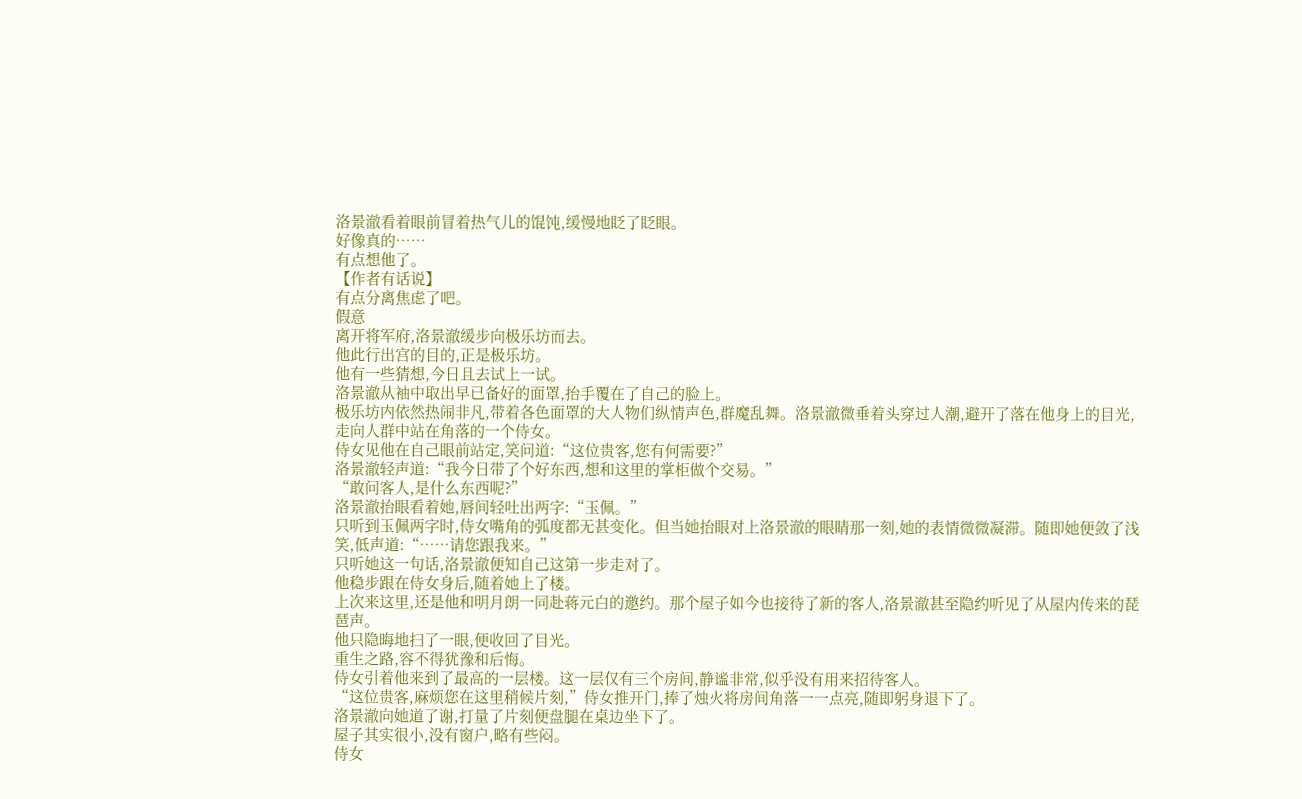洛景澈看着眼前冒着热气儿的馄饨,缓慢地眨了眨眼。
好像真的……
有点想他了。
【作者有话说】
有点分离焦虑了吧。
假意
离开将军府,洛景澈缓步向极乐坊而去。
他此行出宫的目的,正是极乐坊。
他有一些猜想,今日且去试上一试。
洛景澈从袖中取出早已备好的面罩,抬手覆在了自己的脸上。
极乐坊内依然热闹非凡,带着各色面罩的大人物们纵情声色,群魔乱舞。洛景澈微垂着头穿过人潮,避开了落在他身上的目光,走向人群中站在角落的一个侍女。
侍女见他在自己眼前站定,笑问道:“这位贵客,您有何需要?”
洛景澈轻声道:“我今日带了个好东西,想和这里的掌柜做个交易。”
“敢问客人,是什么东西呢?”
洛景澈抬眼看着她,唇间轻吐出两字:“玉佩。”
只听到玉佩两字时,侍女嘴角的弧度都无甚变化。但当她抬眼对上洛景澈的眼睛那一刻,她的表情微微凝滞。随即她便敛了浅笑,低声道:“……请您跟我来。”
只听她这一句话,洛景澈便知自己这第一步走对了。
他稳步跟在侍女身后,随着她上了楼。
上次来这里,还是他和明月朗一同赴蒋元白的邀约。那个屋子如今也接待了新的客人,洛景澈甚至隐约听见了从屋内传来的琵琶声。
他只隐晦地扫了一眼,便收回了目光。
重生之路,容不得犹豫和后悔。
侍女引着他来到了最高的一层楼。这一层仅有三个房间,静谧非常,似乎没有用来招待客人。
“这位贵客,麻烦您在这里稍候片刻,”侍女推开门,捧了烛火将房间角落一一点亮,随即躬身退下了。
洛景澈向她道了谢,打量了片刻便盘腿在桌边坐下了。
屋子其实很小,没有窗户,略有些闷。
侍女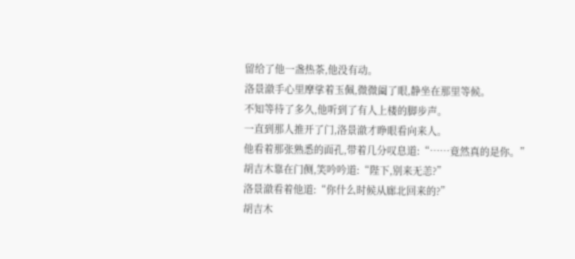留给了他一盏热茶,他没有动。
洛景澈手心里摩挲着玉佩,微微阖了眼,静坐在那里等候。
不知等待了多久,他听到了有人上楼的脚步声。
一直到那人推开了门,洛景澈才睁眼看向来人。
他看着那张熟悉的面孔,带着几分叹息道:“……竟然真的是你。”
胡吉木靠在门侧,笑吟吟道:“陛下,别来无恙?”
洛景澈看着他道:“你什么时候从廊北回来的?”
胡吉木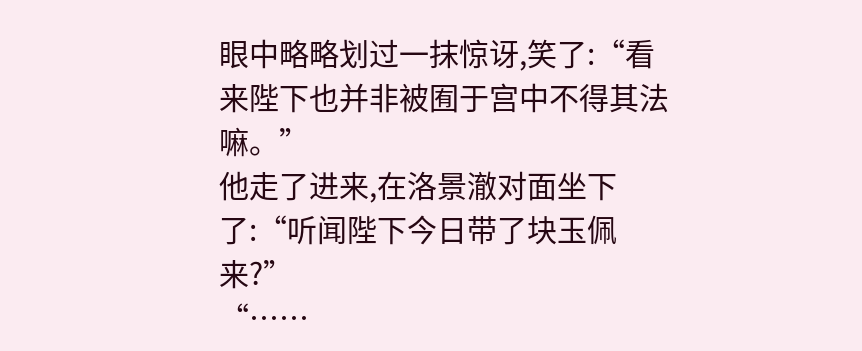眼中略略划过一抹惊讶,笑了:“看来陛下也并非被囿于宫中不得其法嘛。”
他走了进来,在洛景澈对面坐下了:“听闻陛下今日带了块玉佩来?”
“……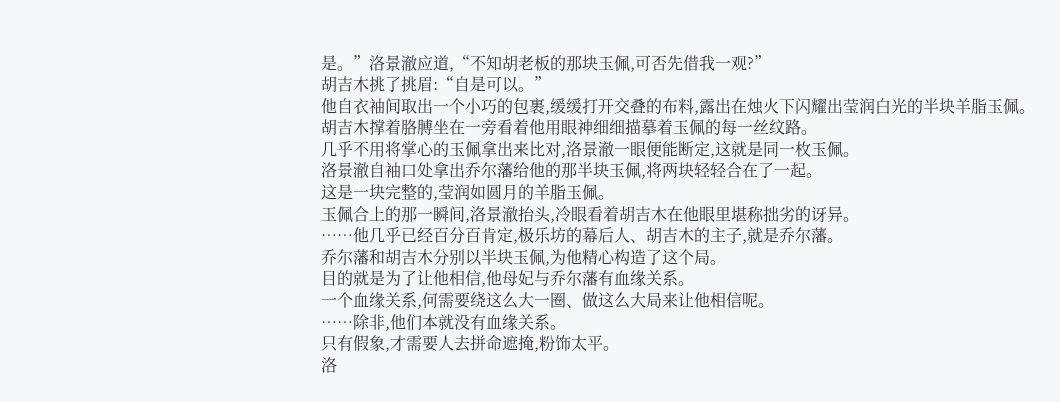是。”洛景澈应道,“不知胡老板的那块玉佩,可否先借我一观?”
胡吉木挑了挑眉:“自是可以。”
他自衣袖间取出一个小巧的包裹,缓缓打开交叠的布料,露出在烛火下闪耀出莹润白光的半块羊脂玉佩。
胡吉木撑着胳膊坐在一旁看着他用眼神细细描摹着玉佩的每一丝纹路。
几乎不用将掌心的玉佩拿出来比对,洛景澈一眼便能断定,这就是同一枚玉佩。
洛景澈自袖口处拿出乔尔藩给他的那半块玉佩,将两块轻轻合在了一起。
这是一块完整的,莹润如圆月的羊脂玉佩。
玉佩合上的那一瞬间,洛景澈抬头,冷眼看着胡吉木在他眼里堪称拙劣的讶异。
……他几乎已经百分百肯定,极乐坊的幕后人、胡吉木的主子,就是乔尔藩。
乔尔藩和胡吉木分别以半块玉佩,为他精心构造了这个局。
目的就是为了让他相信,他母妃与乔尔藩有血缘关系。
一个血缘关系,何需要绕这么大一圈、做这么大局来让他相信呢。
……除非,他们本就没有血缘关系。
只有假象,才需要人去拼命遮掩,粉饰太平。
洛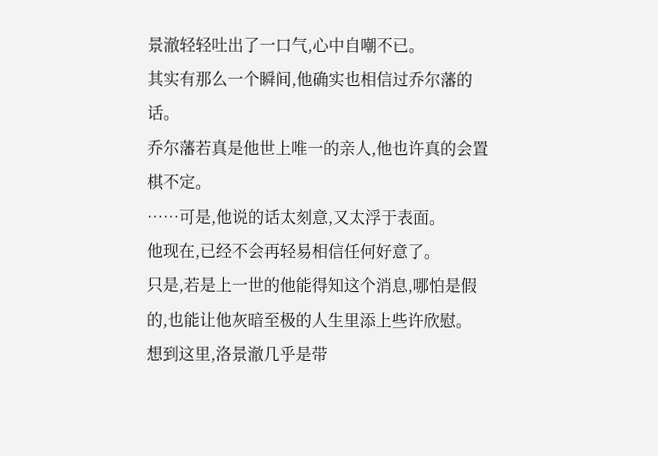景澈轻轻吐出了一口气,心中自嘲不已。
其实有那么一个瞬间,他确实也相信过乔尔藩的话。
乔尔藩若真是他世上唯一的亲人,他也许真的会置棋不定。
……可是,他说的话太刻意,又太浮于表面。
他现在,已经不会再轻易相信任何好意了。
只是,若是上一世的他能得知这个消息,哪怕是假的,也能让他灰暗至极的人生里添上些许欣慰。
想到这里,洛景澈几乎是带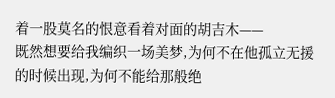着一股莫名的恨意看着对面的胡吉木——
既然想要给我编织一场美梦,为何不在他孤立无援的时候出现,为何不能给那般绝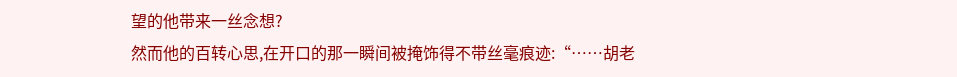望的他带来一丝念想?
然而他的百转心思,在开口的那一瞬间被掩饰得不带丝毫痕迹:“……胡老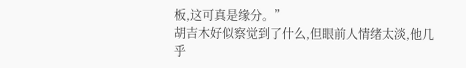板,这可真是缘分。”
胡吉木好似察觉到了什么,但眼前人情绪太淡,他几乎